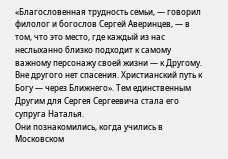«Благословенная трудность семьи, — говорил филолог и богослов Сергей Аверинцев, — в том, что это место, где каждый из нас неслыханно близко подходит к самому важному персонажу своей жизни — к Другому. Вне другого нет спасения. Христианский путь к Богу — через Ближнего». Тем единственным Другим для Сергея Сергеевича стала его супруга Наталья.
Они познакомились, когда учились в Московском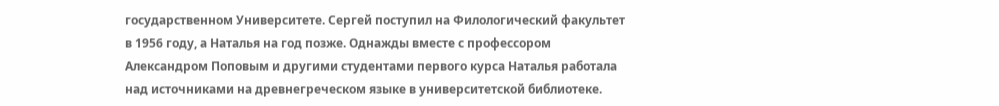государственном Университете. Сергей поступил на Филологический факультет в 1956 году, а Наталья на год позже. Однажды вместе с профессором Александром Поповым и другими студентами первого курса Наталья работала над источниками на древнегреческом языке в университетской библиотеке.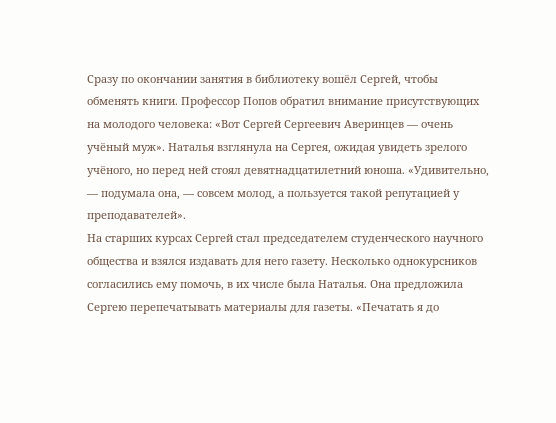Сразу по окончании занятия в библиотеку вошёл Сергей, чтобы обменять книги. Профессор Попов обратил внимание присутствующих на молодого человека: «Вот Сергей Сергеевич Аверинцев — очень учёный муж». Наталья взглянула на Сергея, ожидая увидеть зрелого учёного, но перед ней стоял девятнадцатилетний юноша. «Удивительно, — подумала она, — совсем молод, а пользуется такой репутацией у преподавателей».
На старших курсах Сергей стал председателем студенческого научного общества и взялся издавать для него газету. Несколько однокурсников согласились ему помочь, в их числе была Наталья. Она предложила Сергею перепечатывать материалы для газеты. «Печатать я до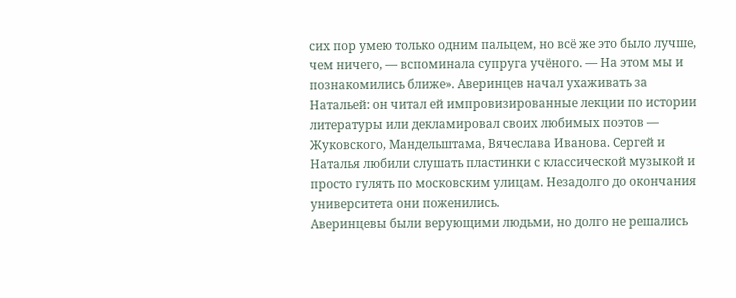сих пор умею только одним пальцем, но всё же это было лучше, чем ничего, — вспоминала супруга учёного. — На этом мы и познакомились ближе». Аверинцев начал ухаживать за Натальей: он читал ей импровизированные лекции по истории литературы или декламировал своих любимых поэтов — Жуковского, Мандельштама, Вячеслава Иванова. Сергей и Наталья любили слушать пластинки с классической музыкой и просто гулять по московским улицам. Незадолго до окончания университета они поженились.
Аверинцевы были верующими людьми, но долго не решались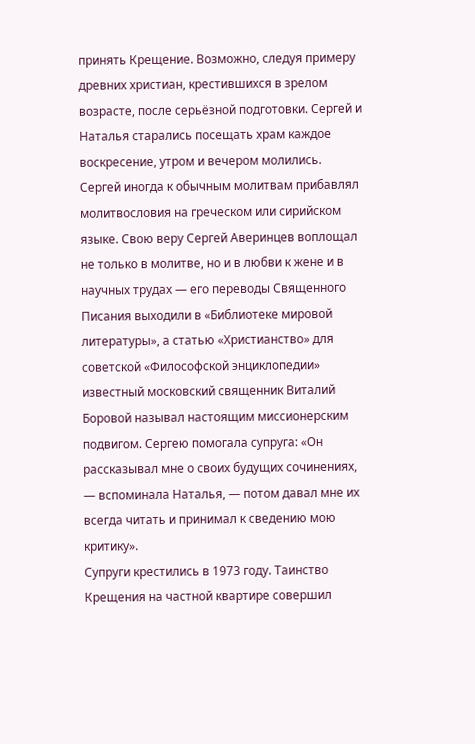принять Крещение. Возможно, следуя примеру древних христиан, крестившихся в зрелом возрасте, после серьёзной подготовки. Сергей и Наталья старались посещать храм каждое воскресение, утром и вечером молились. Сергей иногда к обычным молитвам прибавлял молитвословия на греческом или сирийском языке. Свою веру Сергей Аверинцев воплощал не только в молитве, но и в любви к жене и в научных трудах — его переводы Священного Писания выходили в «Библиотеке мировой литературы», а статью «Христианство» для советской «Философской энциклопедии» известный московский священник Виталий Боровой называл настоящим миссионерским подвигом. Сергею помогала супруга: «Он рассказывал мне о своих будущих сочинениях, — вспоминала Наталья, — потом давал мне их всегда читать и принимал к сведению мою критику».
Супруги крестились в 1973 году. Таинство Крещения на частной квартире совершил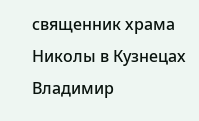священник храма Николы в Кузнецах Владимир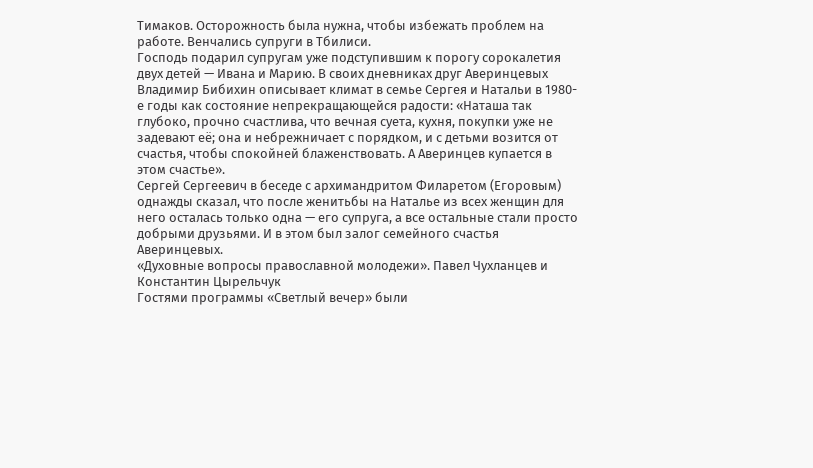Тимаков. Осторожность была нужна, чтобы избежать проблем на работе. Венчались супруги в Тбилиси.
Господь подарил супругам уже подступившим к порогу сорокалетия двух детей — Ивана и Марию. В своих дневниках друг Аверинцевых Владимир Бибихин описывает климат в семье Сергея и Натальи в 1980-е годы как состояние непрекращающейся радости: «Наташа так глубоко, прочно счастлива, что вечная суета, кухня, покупки уже не задевают её; она и небрежничает с порядком, и с детьми возится от счастья, чтобы спокойней блаженствовать. А Аверинцев купается в этом счастье».
Сергей Сергеевич в беседе с архимандритом Филаретом (Егоровым) однажды сказал, что после женитьбы на Наталье из всех женщин для него осталась только одна — его супруга, а все остальные стали просто добрыми друзьями. И в этом был залог семейного счастья Аверинцевых.
«Духовные вопросы православной молодежи». Павел Чухланцев и Константин Цырельчук
Гостями программы «Светлый вечер» были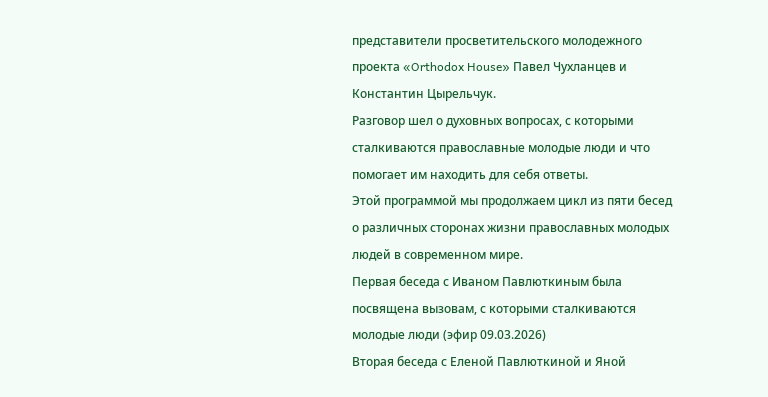представители просветительского молодежного проекта «Orthodox House» Павел Чухланцев и Константин Цырельчук.
Разговор шел о духовных вопросах, с которыми сталкиваются православные молодые люди и что помогает им находить для себя ответы.
Этой программой мы продолжаем цикл из пяти бесед о различных сторонах жизни православных молодых людей в современном мире.
Первая беседа с Иваном Павлюткиным была посвящена вызовам, с которыми сталкиваются молодые люди (эфир 09.03.2026)
Вторая беседа с Еленой Павлюткиной и Яной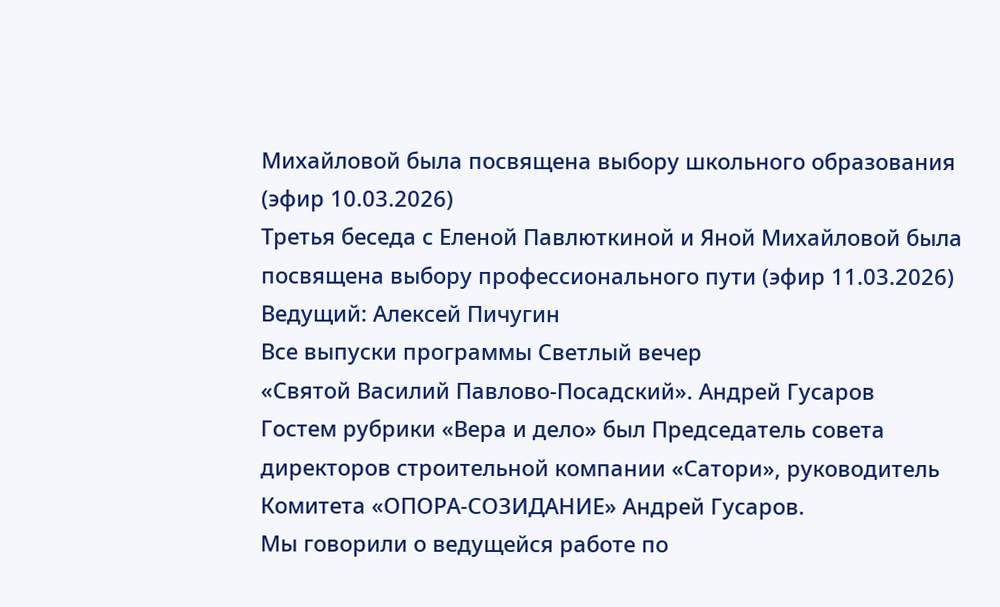Михайловой была посвящена выбору школьного образования (эфир 10.03.2026)
Третья беседа с Еленой Павлюткиной и Яной Михайловой была посвящена выбору профессионального пути (эфир 11.03.2026)
Ведущий: Алексей Пичугин
Все выпуски программы Светлый вечер
«Святой Василий Павлово-Посадский». Андрей Гусаров
Гостем рубрики «Вера и дело» был Председатель совета директоров строительной компании «Сатори», руководитель Комитета «ОПОРА-СОЗИДАНИЕ» Андрей Гусаров.
Мы говорили о ведущейся работе по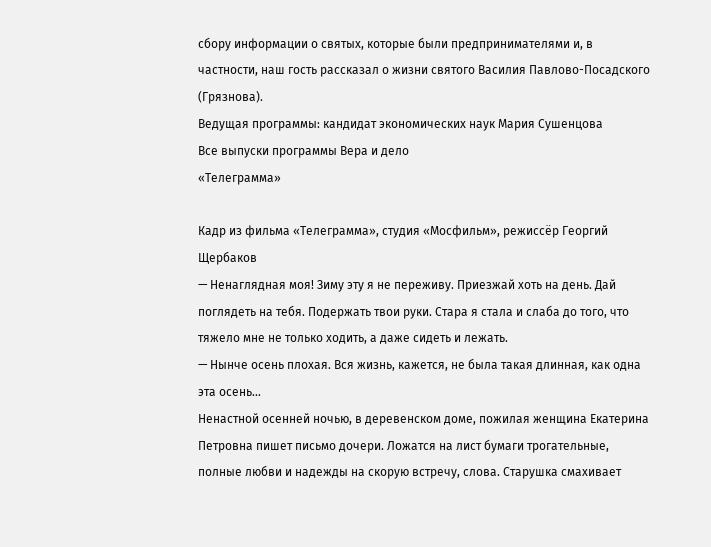сбору информации о святых, которые были предпринимателями и, в частности, наш гость рассказал о жизни святого Василия Павлово-Посадского (Грязнова).
Ведущая программы: кандидат экономических наук Мария Сушенцова
Все выпуски программы Вера и дело
«Телеграмма»

Кадр из фильма «Телеграмма», студия «Мосфильм», режиссёр Георгий Щербаков
— Ненаглядная моя! Зиму эту я не переживу. Приезжай хоть на день. Дай поглядеть на тебя. Подержать твои руки. Стара я стала и слаба до того, что тяжело мне не только ходить, а даже сидеть и лежать.
— Нынче осень плохая. Вся жизнь, кажется, не была такая длинная, как одна эта осень...
Ненастной осенней ночью, в деревенском доме, пожилая женщина Екатерина Петровна пишет письмо дочери. Ложатся на лист бумаги трогательные, полные любви и надежды на скорую встречу, слова. Старушка смахивает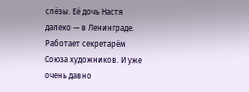слёзы. Её дочь Настя далеко — в Ленинграде. Работает секретарём Союза художников. И уже очень давно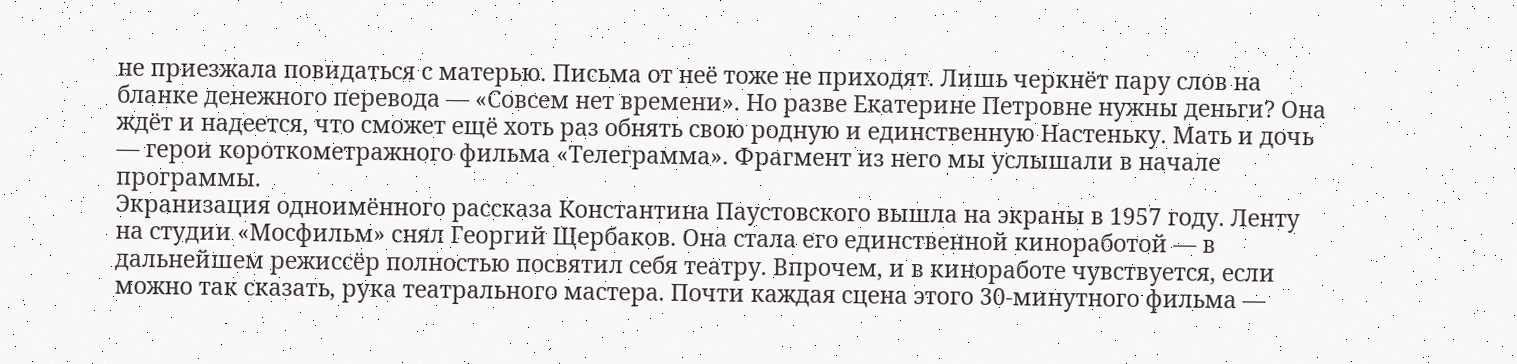не приезжала повидаться с матерью. Письма от неё тоже не приходят. Лишь черкнёт пару слов на бланке денежного перевода — «Совсем нет времени». Но разве Екатерине Петровне нужны деньги? Она ждёт и надеется, что сможет ещё хоть раз обнять свою родную и единственную Настеньку. Мать и дочь — герои короткометражного фильма «Телеграмма». Фрагмент из него мы услышали в начале программы.
Экранизация одноимённого рассказа Константина Паустовского вышла на экраны в 1957 году. Ленту на студии «Мосфильм» снял Георгий Щербаков. Она стала его единственной киноработой — в дальнейшем режиссёр полностью посвятил себя театру. Впрочем, и в киноработе чувствуется, если можно так сказать, рука театрального мастера. Почти каждая сцена этого 30-минутного фильма —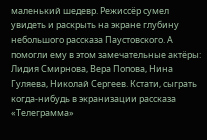маленький шедевр. Режиссёр сумел увидеть и раскрыть на экране глубину небольшого рассказа Паустовского. А помогли ему в этом замечательные актёры: Лидия Смирнова, Вера Попова, Нина Гуляева, Николай Сергеев. Кстати, сыграть когда-нибудь в экранизации рассказа «Телеграмма»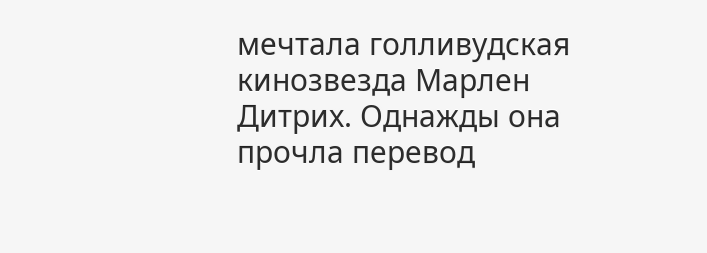мечтала голливудская кинозвезда Марлен Дитрих. Однажды она прочла перевод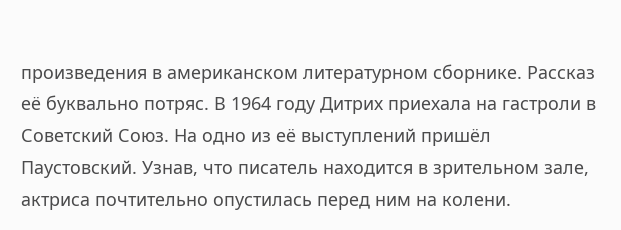произведения в американском литературном сборнике. Рассказ её буквально потряс. В 1964 году Дитрих приехала на гастроли в Советский Союз. На одно из её выступлений пришёл Паустовский. Узнав, что писатель находится в зрительном зале, актриса почтительно опустилась перед ним на колени.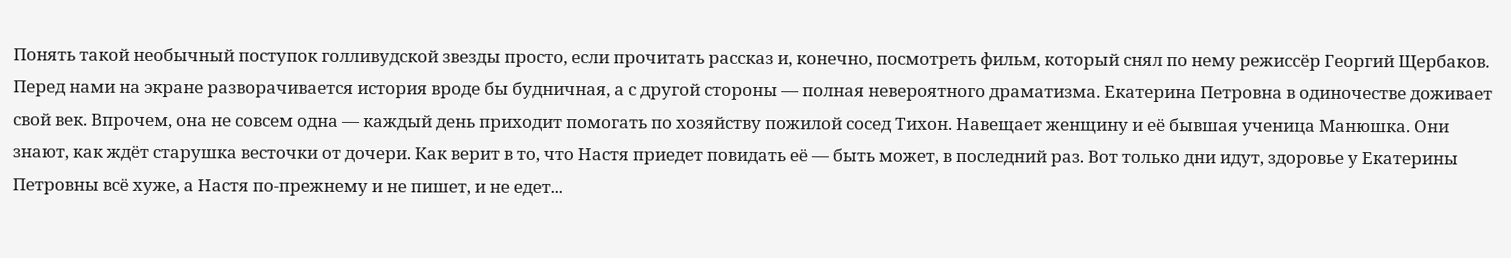Понять такой необычный поступок голливудской звезды просто, если прочитать рассказ и, конечно, посмотреть фильм, который снял по нему режиссёр Георгий Щербаков. Перед нами на экране разворачивается история вроде бы будничная, а с другой стороны — полная невероятного драматизма. Екатерина Петровна в одиночестве доживает свой век. Впрочем, она не совсем одна — каждый день приходит помогать по хозяйству пожилой сосед Тихон. Навещает женщину и её бывшая ученица Манюшка. Они знают, как ждёт старушка весточки от дочери. Как верит в то, что Настя приедет повидать её — быть может, в последний раз. Вот только дни идут, здоровье у Екатерины Петровны всё хуже, а Настя по-прежнему и не пишет, и не едет...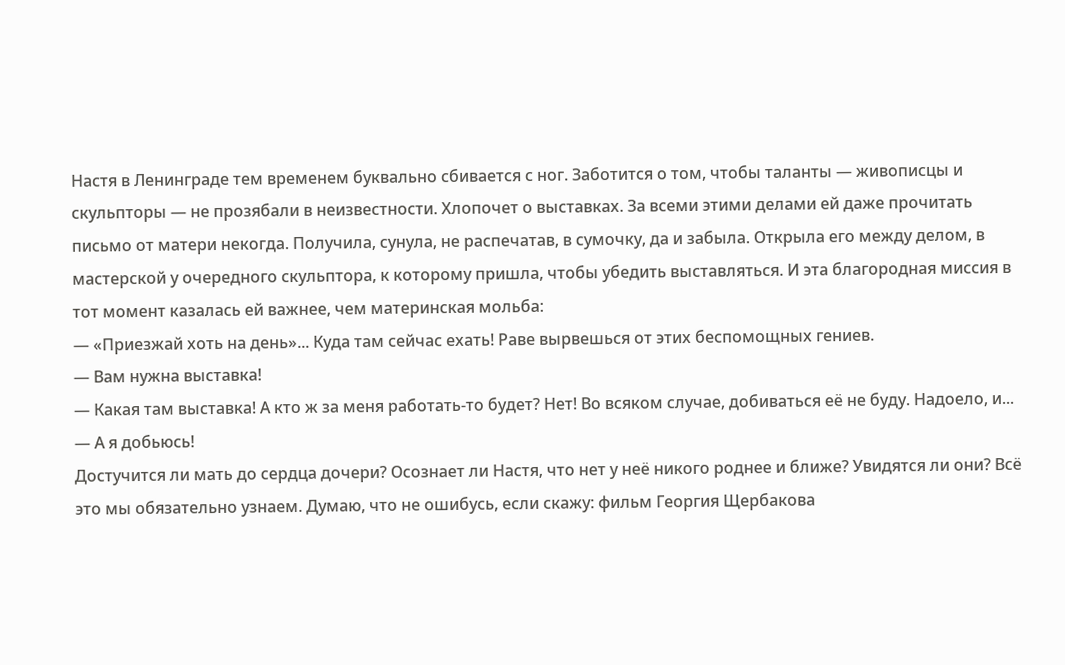Настя в Ленинграде тем временем буквально сбивается с ног. Заботится о том, чтобы таланты — живописцы и скульпторы — не прозябали в неизвестности. Хлопочет о выставках. За всеми этими делами ей даже прочитать письмо от матери некогда. Получила, сунула, не распечатав, в сумочку, да и забыла. Открыла его между делом, в мастерской у очередного скульптора, к которому пришла, чтобы убедить выставляться. И эта благородная миссия в тот момент казалась ей важнее, чем материнская мольба:
— «Приезжай хоть на день»... Куда там сейчас ехать! Раве вырвешься от этих беспомощных гениев.
— Вам нужна выставка!
— Какая там выставка! А кто ж за меня работать-то будет? Нет! Во всяком случае, добиваться её не буду. Надоело, и...
— А я добьюсь!
Достучится ли мать до сердца дочери? Осознает ли Настя, что нет у неё никого роднее и ближе? Увидятся ли они? Всё это мы обязательно узнаем. Думаю, что не ошибусь, если скажу: фильм Георгия Щербакова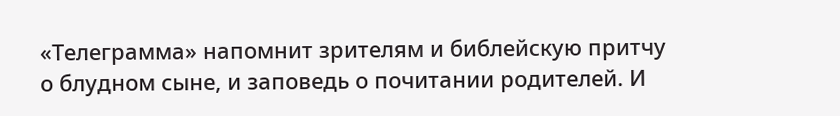«Телеграмма» напомнит зрителям и библейскую притчу о блудном сыне, и заповедь о почитании родителей. И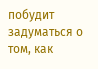побудит задуматься о том, как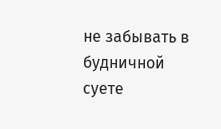не забывать в будничной суете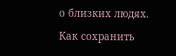о близких людях. Как сохранить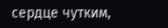сердце чутким,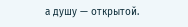а душу — открытой.